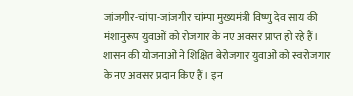जांजगीर-चांपा-जांजगीर चांम्पा मुख्यमंत्री विष्णु देव साय की मंशानुरूप युवाओं को रोजगार के नए अवसर प्राप्त हो रहे हैं। शासन की योजनाओं ने शिक्षित बेरोजगार युवाओं को स्वरोजगार के नए अवसर प्रदान किए हैं। इन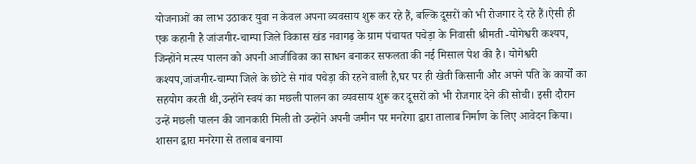योजनाओं का लाभ उठाकर युवा न केवल अपना व्यवसाय शुरू कर रहे हैं, बल्कि दूसरों को भी रोजगार दे रहे हैं।ऐसी ही एक कहानी है जांजगीर-चाम्पा जिले विकास खंड नवागढ़ के ग्राम पंचायत पचेड़ा के निवासी श्रीमती -योगेश्वरी कश्यप, जिन्होंने मत्स्य पालन को अपनी आजीविका का साधन बनाकर सफलता की नई मिसाल पेश की है। योगेश्वरी कश्यप,जांजगीर-चाम्पा जिले के छोटे से गांव पचेड़ा की रहने वाली है,घर पर ही खेती किसानी और अपने पति के कार्यों का सहयोग करती थी,उन्होंने स्वयं का मछली पालन का व्यवसाय शुरू कर दूसरों को भी रोजगार देने की सोची। इसी दौरान उन्हें मछली पालन की जानकारी मिली तो उन्होंने अपनी जमीन पर मनरेगा द्वारा तालाब निर्माण के लिए आवेदन किया। शासन द्वारा मनरेगा से तलाब बनाया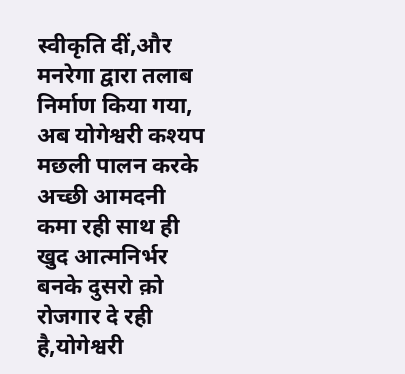स्वीकृति दीं,और मनरेगा द्वारा तलाब निर्माण किया गया, अब योगेश्वरी कश्यप मछली पालन करके अच्छी आमदनी कमा रही साथ ही खुद आत्मनिर्भर बनके दुसरो क़ो रोजगार दे रही है,योगेश्वरी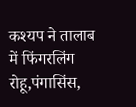कश्यप ने तालाब में फिंगरलिंग रोहू,पंगासिंस,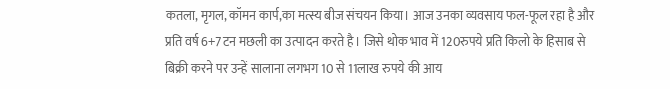कतला, मृगल, कॉमन कार्प,का मत्स्य बीज संचयन किया। आज उनका व्यवसाय फल-फूल रहा है और प्रति वर्ष 6+7टन मछली का उत्पादन करते है। जिसे थोक भाव में 120रुपये प्रति किलो के हिसाब से बिक्री करने पर उन्हें सालाना लगभग 10 से 11लाख रुपये की आय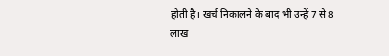होती है। खर्च निकालने के बाद भी उन्हें 7 से 8 लाख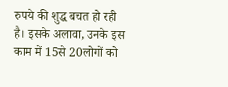रुपये की शुद्ध बचत हो रही है। इसके अलावा, उनके इस काम में 15से 20लोगों को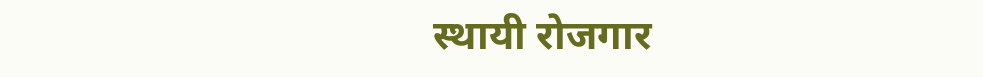स्थायी रोजगार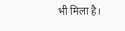भी मिला है।